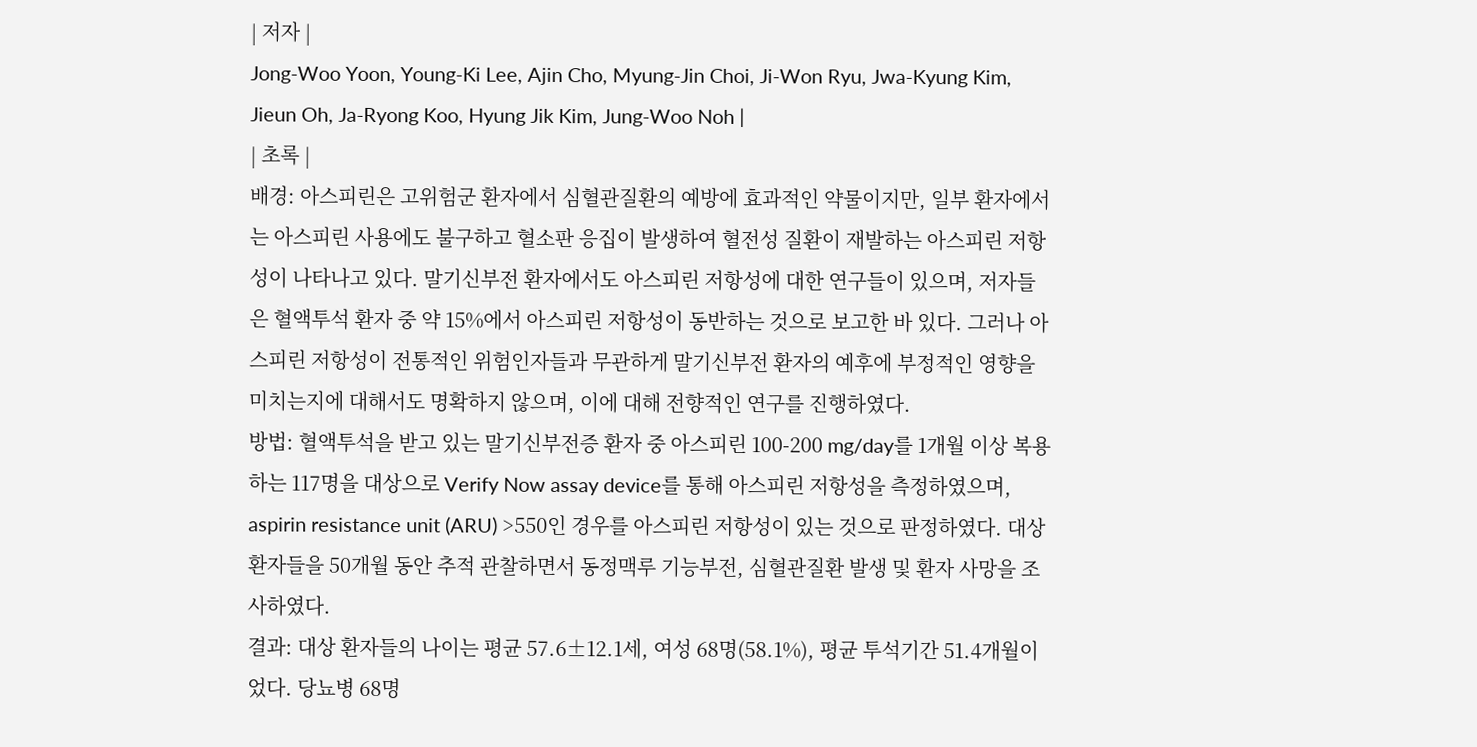| 저자 |
Jong-Woo Yoon, Young-Ki Lee, Ajin Cho, Myung-Jin Choi, Ji-Won Ryu, Jwa-Kyung Kim, Jieun Oh, Ja-Ryong Koo, Hyung Jik Kim, Jung-Woo Noh |
| 초록 |
배경: 아스피린은 고위험군 환자에서 심혈관질환의 예방에 효과적인 약물이지만, 일부 환자에서는 아스피린 사용에도 불구하고 혈소판 응집이 발생하여 혈전성 질환이 재발하는 아스피린 저항성이 나타나고 있다. 말기신부전 환자에서도 아스피린 저항성에 대한 연구들이 있으며, 저자들은 혈액투석 환자 중 약 15%에서 아스피린 저항성이 동반하는 것으로 보고한 바 있다. 그러나 아스피린 저항성이 전통적인 위험인자들과 무관하게 말기신부전 환자의 예후에 부정적인 영향을 미치는지에 대해서도 명확하지 않으며, 이에 대해 전향적인 연구를 진행하였다.
방법: 혈액투석을 받고 있는 말기신부전증 환자 중 아스피린 100-200 mg/day를 1개월 이상 복용하는 117명을 대상으로 Verify Now assay device를 통해 아스피린 저항성을 측정하였으며, aspirin resistance unit (ARU) >550인 경우를 아스피린 저항성이 있는 것으로 판정하였다. 대상 환자들을 50개월 동안 추적 관찰하면서 동정맥루 기능부전, 심혈관질환 발생 및 환자 사망을 조사하였다.
결과: 대상 환자들의 나이는 평균 57.6±12.1세, 여성 68명(58.1%), 평균 투석기간 51.4개월이었다. 당뇨병 68명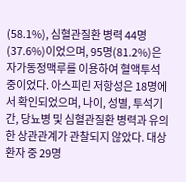(58.1%), 심혈관질환 병력 44명(37.6%)이었으며, 95명(81.2%)은 자가동정맥루를 이용하여 혈액투석 중이었다. 아스피린 저항성은 18명에서 확인되었으며, 나이, 성별, 투석기간, 당뇨병 및 심혈관질환 병력과 유의한 상관관계가 관찰되지 않았다. 대상 환자 중 29명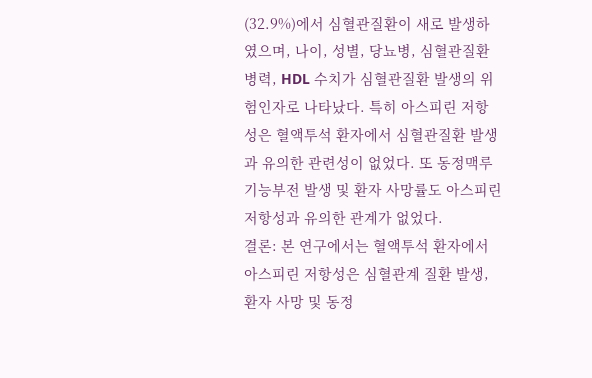(32.9%)에서 심혈관질환이 새로 발생하였으며, 나이, 성별, 당뇨병, 심혈관질환 병력, HDL 수치가 심혈관질환 발생의 위험인자로 나타났다. 특히 아스피린 저항성은 혈액투석 환자에서 심혈관질환 발생과 유의한 관련성이 없었다. 또 동정맥루 기능부전 발생 및 환자 사망률도 아스피린 저항성과 유의한 관계가 없었다.
결론: 본 연구에서는 혈액투석 환자에서 아스피린 저항성은 심혈관계 질환 발생, 환자 사망 및 동정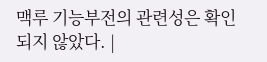맥루 기능부전의 관련성은 확인되지 않았다. |